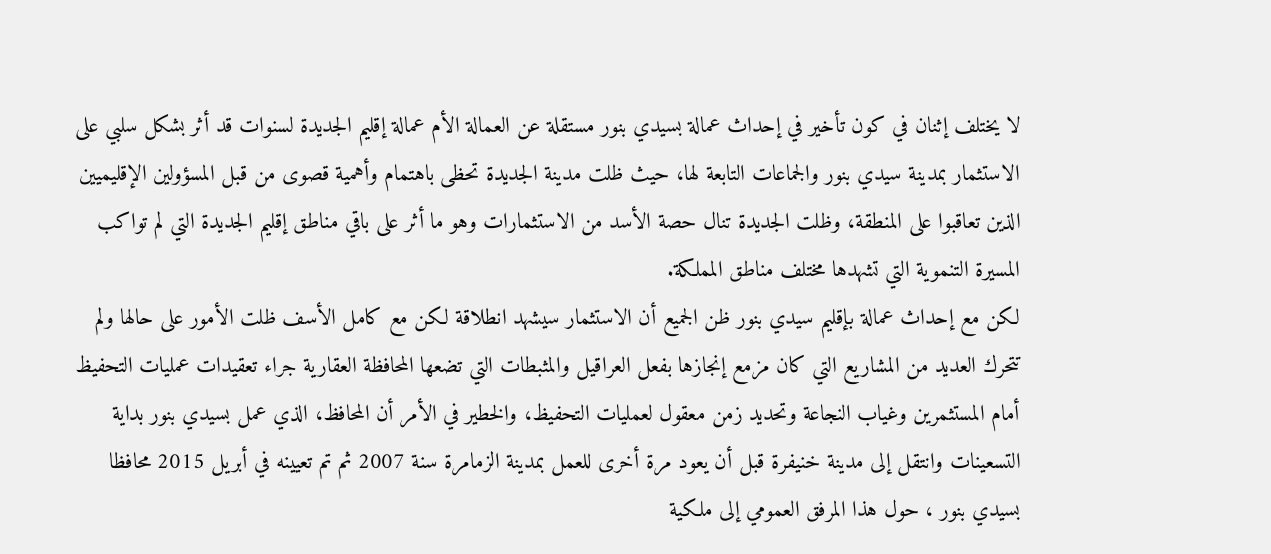لا يختلف إثنان في كون تأخير في إحداث عمالة بسيدي بنور مستقلة عن العمالة الأم عمالة إقليم الجديدة لسنوات قد أثر بشكل سلبي على الاستثمار بمدينة سيدي بنور والجماعات التابعة لها، حيث ظلت مدينة الجديدة تحظى باهتمام وأهمية قصوى من قبل المسؤولين الإقليميين الذين تعاقبوا على المنطقة، وظلت الجديدة تنال حصة الأسد من الاستثمارات وهو ما أثر على باقي مناطق إقليم الجديدة التي لم تواكب المسيرة التنموية التي تشهدها مختلف مناطق المملكة.
لكن مع إحداث عمالة بإقليم سيدي بنور ظن الجميع أن الاستثمار سيشهد انطلاقة لكن مع كامل الأسف ظلت الأمور على حالها ولم تتحرك العديد من المشاريع التي كان مزمع إنجازها بفعل العراقيل والمثبطات التي تضعها المحافظة العقارية جراء تعقيدات عمليات التحفيظ أمام المستثمرين وغياب النجاعة وتحديد زمن معقول لعمليات التحفيظ، والخطير في الأمر أن المحافظ، الذي عمل بسيدي بنور بداية التسعينات وانتقل إلى مدينة خنيفرة قبل أن يعود مرة أخرى للعمل بمدينة الزمامرة سنة 2007 ثم تم تعيينه في أبريل 2015 محافظا بسيدي بنور ، حول هذا المرفق العمومي إلى ملكية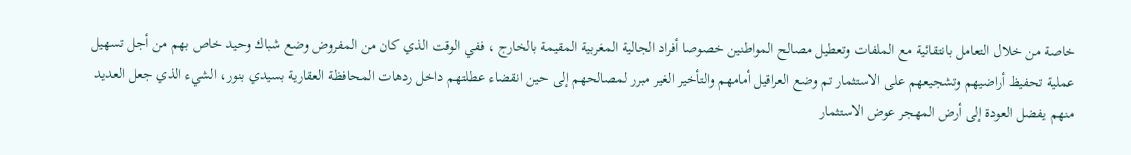خاصة من خلال التعامل بانتقائية مع الملفات وتعطيل مصالح المواطنين خصوصا أفراد الجالية المغربية المقيمة بالخارج ، ففي الوقت الذي كان من المفروض وضع شباك وحيد خاص بهم من أجل تسهيل عملية تحفيظ أراضيهم وتشجيعهم على الاستثمار تم وضع العراقيل أمامهم والتأخير الغير مبرر لمصالحهم إلى حين انقضاء عطلتهم داخل ردهات المحافظة العقارية بسيدي بنور، الشيء الذي جعل العديد منهم يفضل العودة إلى أرض المهجر عوض الاستثمار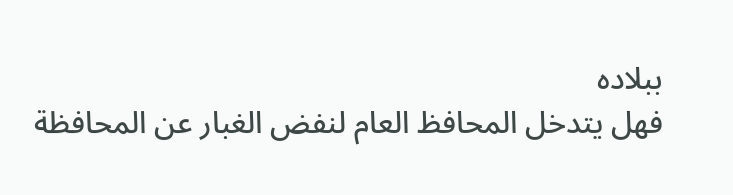ببلاده
فهل يتدخل المحافظ العام لنفض الغبار عن المحافظة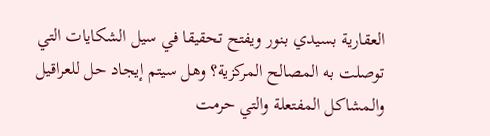العقارية بسيدي بنور ويفتح تحقيقا في سيل الشكايات التي توصلت به المصالح المركزية؟ وهل سيتم إيجاد حل للعراقيل والمشاكل المفتعلة والتي حرمت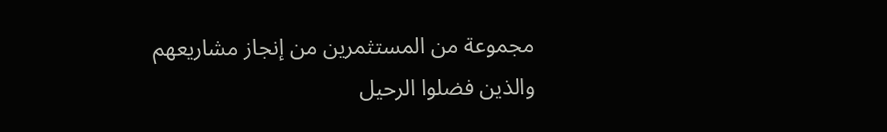مجموعة من المستثمرين من إنجاز مشاريعهم والذين فضلوا الرحيل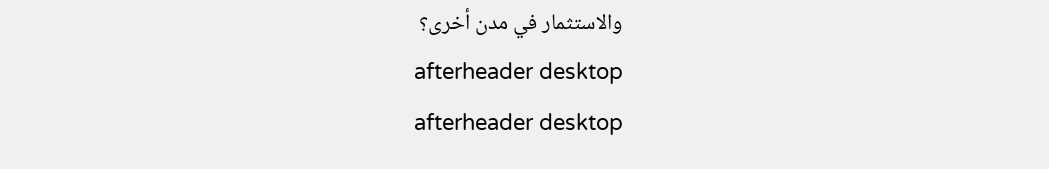والاستثمار في مدن أخرى؟
afterheader desktop
afterheader desktop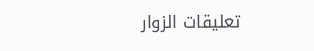تعليقات الزوار